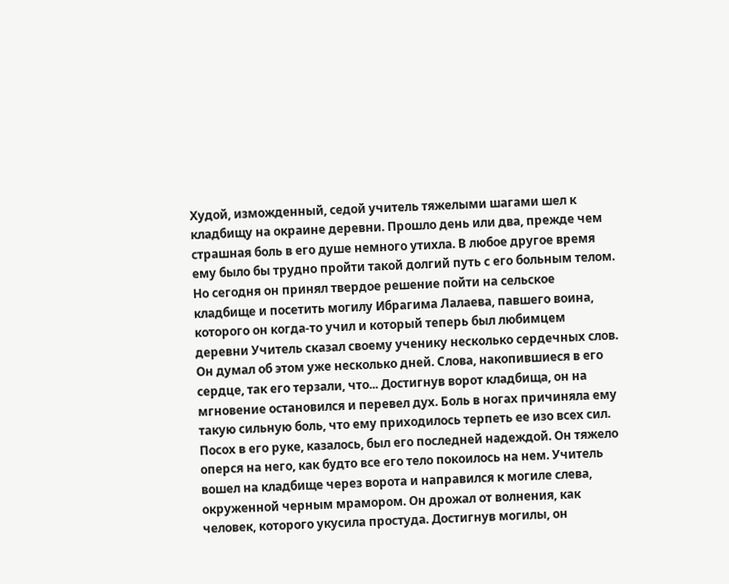Худой, изможденный, седой учитель тяжелыми шагами шел к кладбищу на окраине деревни. Прошло день или два, прежде чем страшная боль в его душе немного утихла. В любое другое время ему было бы трудно пройти такой долгий путь с его больным телом. Но сегодня он принял твердое решение пойти на сельское кладбище и посетить могилу Ибрагима Лалаева, павшего воина, которого он когда-то учил и который теперь был любимцем деревни Учитель сказал своему ученику несколько сердечных слов. Он думал об этом уже несколько дней. Слова, накопившиеся в его сердце, так его терзали, что... Достигнув ворот кладбища, он на мгновение остановился и перевел дух. Боль в ногах причиняла ему такую сильную боль, что ему приходилось терпеть ее изо всех сил. Посох в его руке, казалось, был его последней надеждой. Он тяжело оперся на него, как будто все его тело покоилось на нем. Учитель вошел на кладбище через ворота и направился к могиле слева, окруженной черным мрамором. Он дрожал от волнения, как человек, которого укусила простуда. Достигнув могилы, он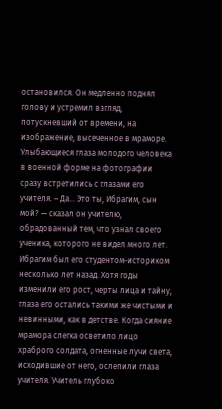остановился. Он медленно поднял голову и устремил взгляд, потускневший от времени, на изображение, высеченное в мраморе. Улыбающиеся глаза молодого человека в военной форме на фотографии сразу встретились с глазами его учителя. – Да... Это ты, Ибрагим, сын мой? — сказал он учителю, обрадованный тем, что узнал своего ученика, которого не видел много лет. Ибрагим был его студентом-историком несколько лет назад. Хотя годы изменили его рост, черты лица и тайну, глаза его остались такими же чистыми и невинными, как в детстве. Когда сияние мрамора слегка осветило лицо храброго солдата, огненные лучи света, исходившие от него, ослепили глаза учителя. Учитель глубоко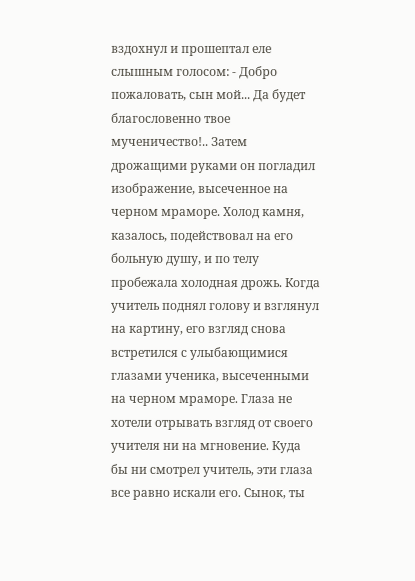вздохнул и прошептал еле слышным голосом: - Добро пожаловать, сын мой... Да будет благословенно твое мученичество!.. Затем дрожащими руками он погладил изображение, высеченное на черном мраморе. Холод камня, казалось, подействовал на его больную душу, и по телу пробежала холодная дрожь. Когда учитель поднял голову и взглянул на картину, его взгляд снова встретился с улыбающимися глазами ученика, высеченными на черном мраморе. Глаза не хотели отрывать взгляд от своего учителя ни на мгновение. Куда бы ни смотрел учитель, эти глаза все равно искали его. Сынок, ты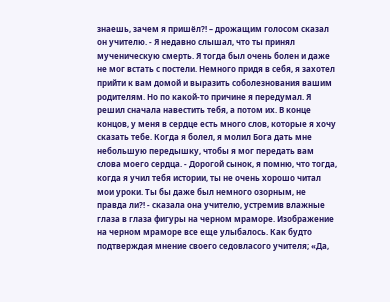знаешь, зачем я пришёл?! – дрожащим голосом сказал он учителю. - Я недавно слышал, что ты принял мученическую смерть. Я тогда был очень болен и даже не мог встать с постели. Немного придя в себя, я захотел прийти к вам домой и выразить соболезнования вашим родителям. Но по какой-то причине я передумал. Я решил сначала навестить тебя, а потом их. В конце концов, у меня в сердце есть много слов, которые я хочу сказать тебе. Когда я болел, я молил Бога дать мне небольшую передышку, чтобы я мог передать вам слова моего сердца. - Дорогой сынок, я помню, что тогда, когда я учил тебя истории, ты не очень хорошо читал мои уроки. Ты бы даже был немного озорным, не правда ли?! - сказала она учителю, устремив влажные глаза в глаза фигуры на черном мраморе. Изображение на черном мраморе все еще улыбалось. Как будто подтверждая мнение своего седовласого учителя; «Да,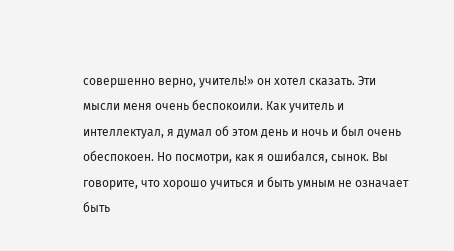совершенно верно, учитель!» он хотел сказать. Эти мысли меня очень беспокоили. Как учитель и интеллектуал, я думал об этом день и ночь и был очень обеспокоен. Но посмотри, как я ошибался, сынок. Вы говорите, что хорошо учиться и быть умным не означает быть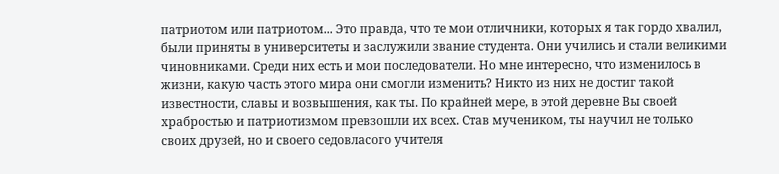патриотом или патриотом... Это правда, что те мои отличники, которых я так гордо хвалил, были приняты в университеты и заслужили звание студента. Они учились и стали великими чиновниками. Среди них есть и мои последователи. Но мне интересно, что изменилось в жизни, какую часть этого мира они смогли изменить? Никто из них не достиг такой известности, славы и возвышения, как ты. По крайней мере, в этой деревне Вы своей храбростью и патриотизмом превзошли их всех. Став мучеником, ты научил не только своих друзей, но и своего седовласого учителя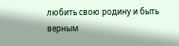любить свою родину и быть верным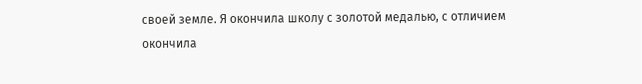своей земле. Я окончила школу с золотой медалью, с отличием окончила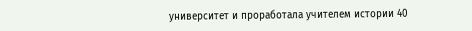университет и проработала учителем истории 40